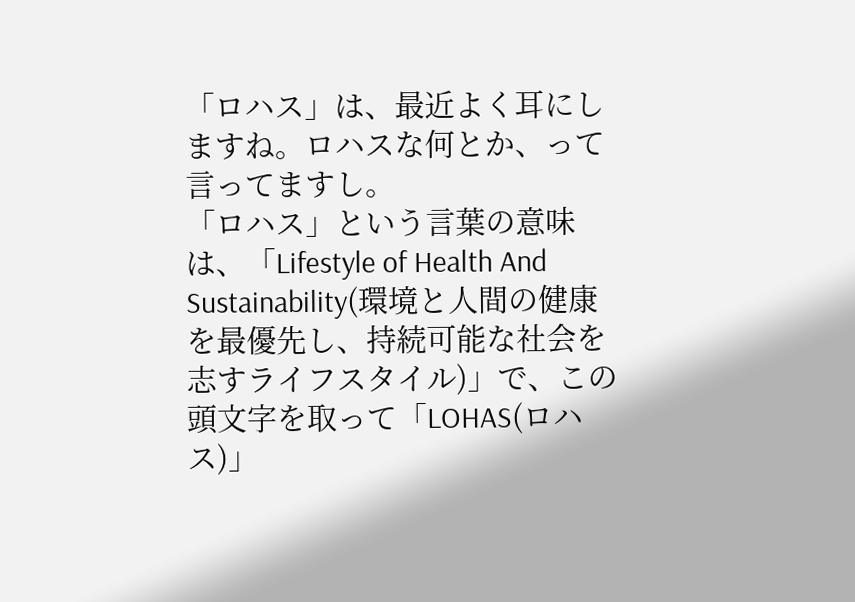「ロハス」は、最近よく耳にしますね。ロハスな何とか、って言ってますし。
「ロハス」という言葉の意味は、「Lifestyle of Health And Sustainability(環境と人間の健康を最優先し、持続可能な社会を志すライフスタイル)」で、この頭文字を取って「LOHAS(ロハス)」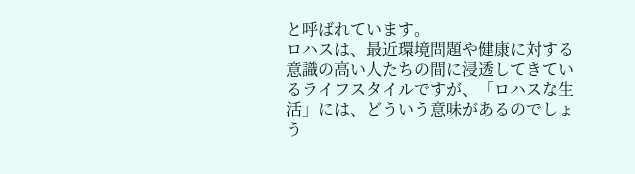と呼ばれています。
ロハスは、最近環境問題や健康に対する意識の高い人たちの間に浸透してきているライフスタイルですが、「ロハスな生活」には、どういう意味があるのでしょう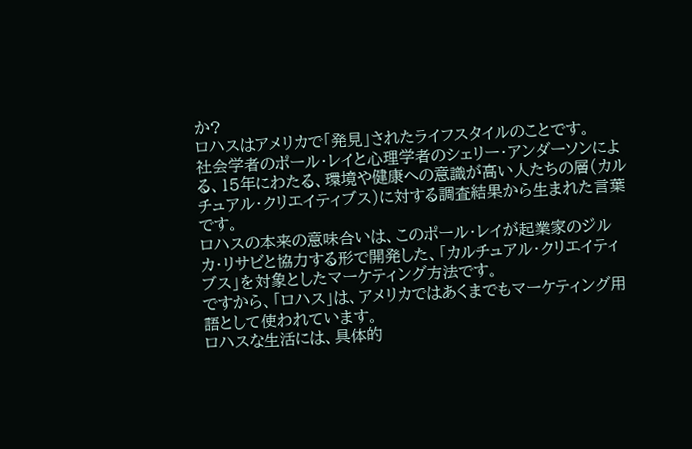か?
ロハスはアメリカで「発見」されたライフスタイルのことです。
社会学者のポール・レイと心理学者のシェリー・アンダーソンによる、15年にわたる、環境や健康への意識が高い人たちの層(カルチュアル・クリエイティブス)に対する調査結果から生まれた言葉です。
ロハスの本来の意味合いは、このポール・レイが起業家のジルカ・リサビと協力する形で開発した、「カルチュアル・クリエイティブス」を対象としたマーケティング方法です。
ですから、「ロハス」は、アメリカではあくまでもマーケティング用語として使われています。
ロハスな生活には、具体的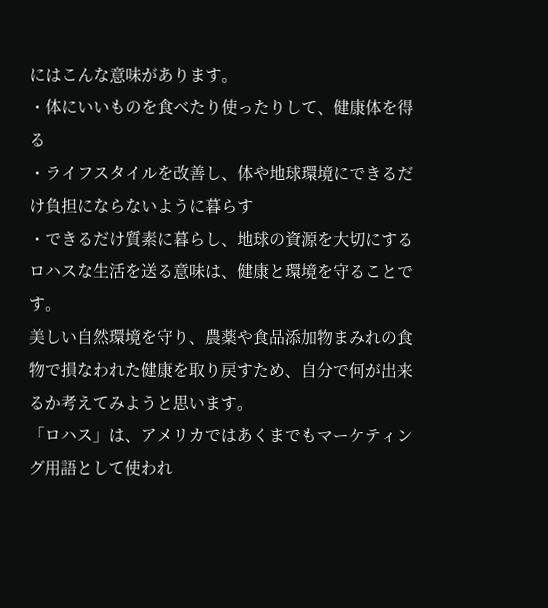にはこんな意味があります。
・体にいいものを食べたり使ったりして、健康体を得る
・ライフスタイルを改善し、体や地球環境にできるだけ負担にならないように暮らす
・できるだけ質素に暮らし、地球の資源を大切にする
ロハスな生活を送る意味は、健康と環境を守ることです。
美しい自然環境を守り、農薬や食品添加物まみれの食物で損なわれた健康を取り戻すため、自分で何が出来るか考えてみようと思います。
「ロハス」は、アメリカではあくまでもマーケティング用語として使われ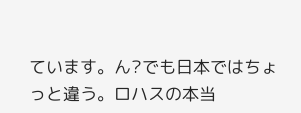ています。ん?でも日本ではちょっと違う。ロハスの本当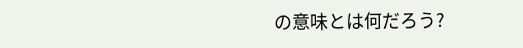の意味とは何だろう?